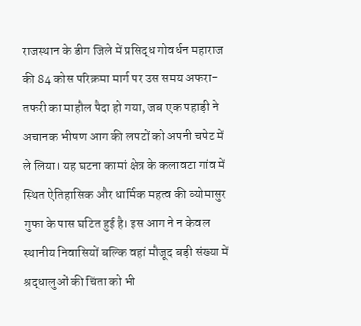राजस्थान के डीग जिले में प्रसिद्ध गोवर्धन महाराज की 84 कोस परिक्रमा मार्ग पर उस समय अफरा-तफरी का माहौल पैदा हो गया, जब एक पहाड़ी ने अचानक भीषण आग की लपटों को अपनी चपेट में ले लिया। यह घटना कामां क्षेत्र के कलावटा गांव में स्थित ऐतिहासिक और धार्मिक महत्व की व्योमासुर गुफा के पास घटित हुई है। इस आग ने न केवल स्थानीय निवासियों बल्कि वहां मौजूद बड़ी संख्या में श्रद्धालुओं की चिंता को भी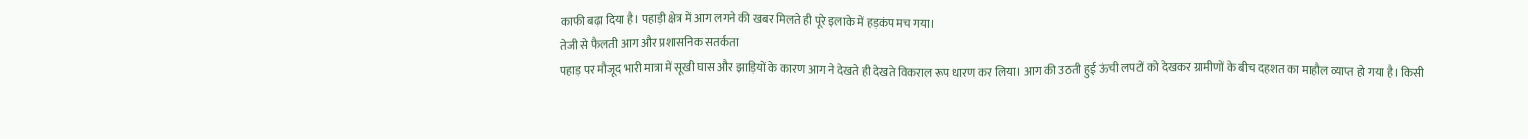काफी बढ़ा दिया है। पहाड़ी क्षेत्र में आग लगने की खबर मिलते ही पूरे इलाके में हड़कंप मच गया।
तेजी से फैलती आग और प्रशासनिक सतर्कता
पहाड़ पर मौजूद भारी मात्रा में सूखी घास और झाड़ियों के कारण आग ने देखते ही देखते विकराल रूप धारण कर लिया। आग की उठती हुई ऊंची लपटों को देखकर ग्रामीणों के बीच दहशत का माहौल व्याप्त हो गया है। किसी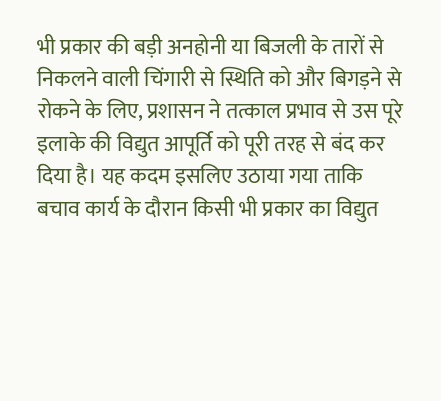भी प्रकार की बड़ी अनहोनी या बिजली के तारों से निकलने वाली चिंगारी से स्थिति को और बिगड़ने से रोकने के लिए, प्रशासन ने तत्काल प्रभाव से उस पूरे इलाके की विद्युत आपूर्ति को पूरी तरह से बंद कर दिया है। यह कदम इसलिए उठाया गया ताकि बचाव कार्य के दौरान किसी भी प्रकार का विद्युत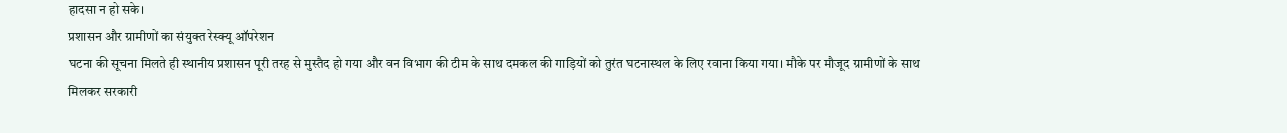हादसा न हो सके।
प्रशासन और ग्रामीणों का संयुक्त रेस्क्यू ऑपरेशन
घटना की सूचना मिलते ही स्थानीय प्रशासन पूरी तरह से मुस्तैद हो गया और वन विभाग की टीम के साथ दमकल की गाड़ियों को तुरंत घटनास्थल के लिए रवाना किया गया। मौके पर मौजूद ग्रामीणों के साथ मिलकर सरकारी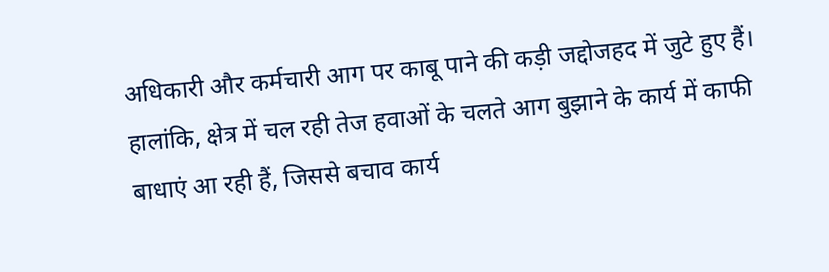अधिकारी और कर्मचारी आग पर काबू पाने की कड़ी जद्दोजहद में जुटे हुए हैं। हालांकि, क्षेत्र में चल रही तेज हवाओं के चलते आग बुझाने के कार्य में काफी बाधाएं आ रही हैं, जिससे बचाव कार्य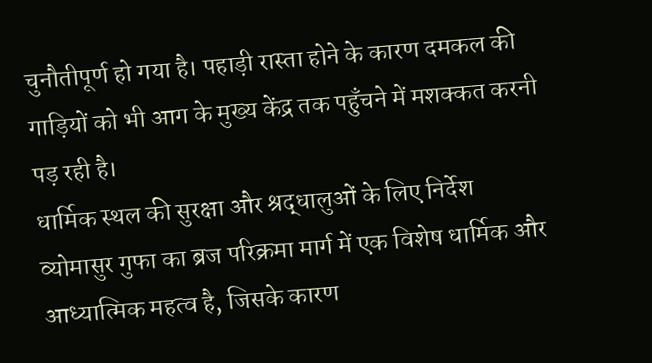चुनौतीपूर्ण हो गया है। पहाड़ी रास्ता होने के कारण दमकल की गाड़ियों को भी आग के मुख्य केंद्र तक पहुँचने में मशक्कत करनी पड़ रही है।
धार्मिक स्थल की सुरक्षा और श्रद्धालुओं के लिए निर्देश
व्योमासुर गुफा का ब्रज परिक्रमा मार्ग में एक विशेष धार्मिक और आध्यात्मिक महत्व है, जिसके कारण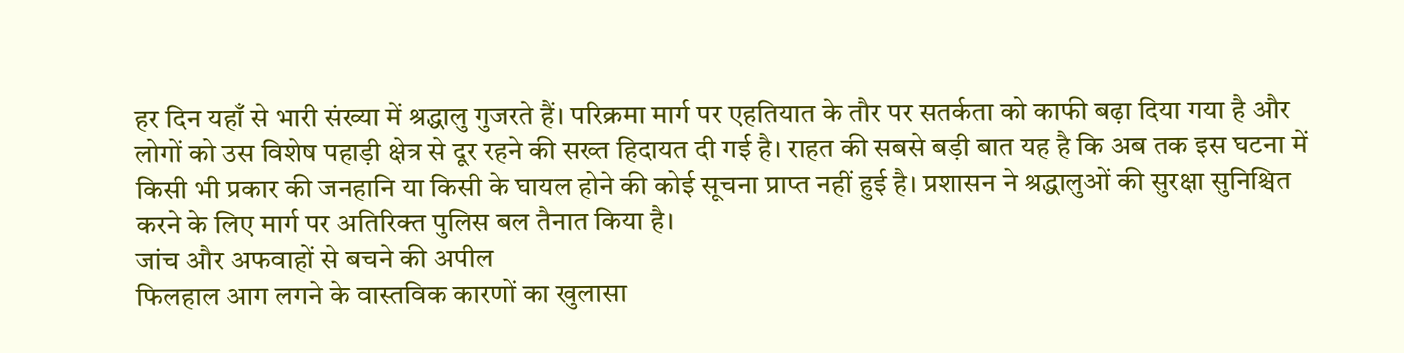हर दिन यहाँ से भारी संख्या में श्रद्धालु गुजरते हैं। परिक्रमा मार्ग पर एहतियात के तौर पर सतर्कता को काफी बढ़ा दिया गया है और लोगों को उस विशेष पहाड़ी क्षेत्र से दूर रहने की सख्त हिदायत दी गई है। राहत की सबसे बड़ी बात यह है कि अब तक इस घटना में किसी भी प्रकार की जनहानि या किसी के घायल होने की कोई सूचना प्राप्त नहीं हुई है। प्रशासन ने श्रद्धालुओं की सुरक्षा सुनिश्चित करने के लिए मार्ग पर अतिरिक्त पुलिस बल तैनात किया है।
जांच और अफवाहों से बचने की अपील
फिलहाल आग लगने के वास्तविक कारणों का खुलासा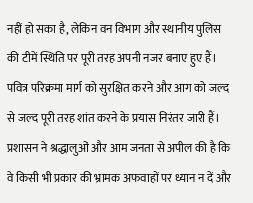नहीं हो सका है, लेकिन वन विभाग और स्थानीय पुलिस की टीमें स्थिति पर पूरी तरह अपनी नजर बनाए हुए हैं। पवित्र परिक्रमा मार्ग को सुरक्षित करने और आग को जल्द से जल्द पूरी तरह शांत करने के प्रयास निरंतर जारी हैं। प्रशासन ने श्रद्धालुओं और आम जनता से अपील की है कि वे किसी भी प्रकार की भ्रामक अफवाहों पर ध्यान न दें और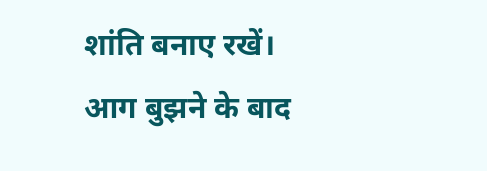शांति बनाए रखें। आग बुझने के बाद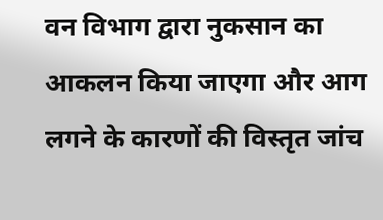वन विभाग द्वारा नुकसान का आकलन किया जाएगा और आग लगने के कारणों की विस्तृत जांच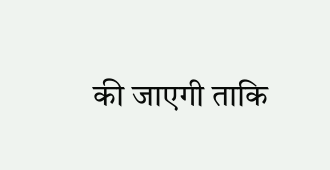की जाएगी ताकि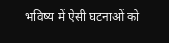भविष्य में ऐसी घटनाओं को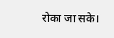रोका जा सके।